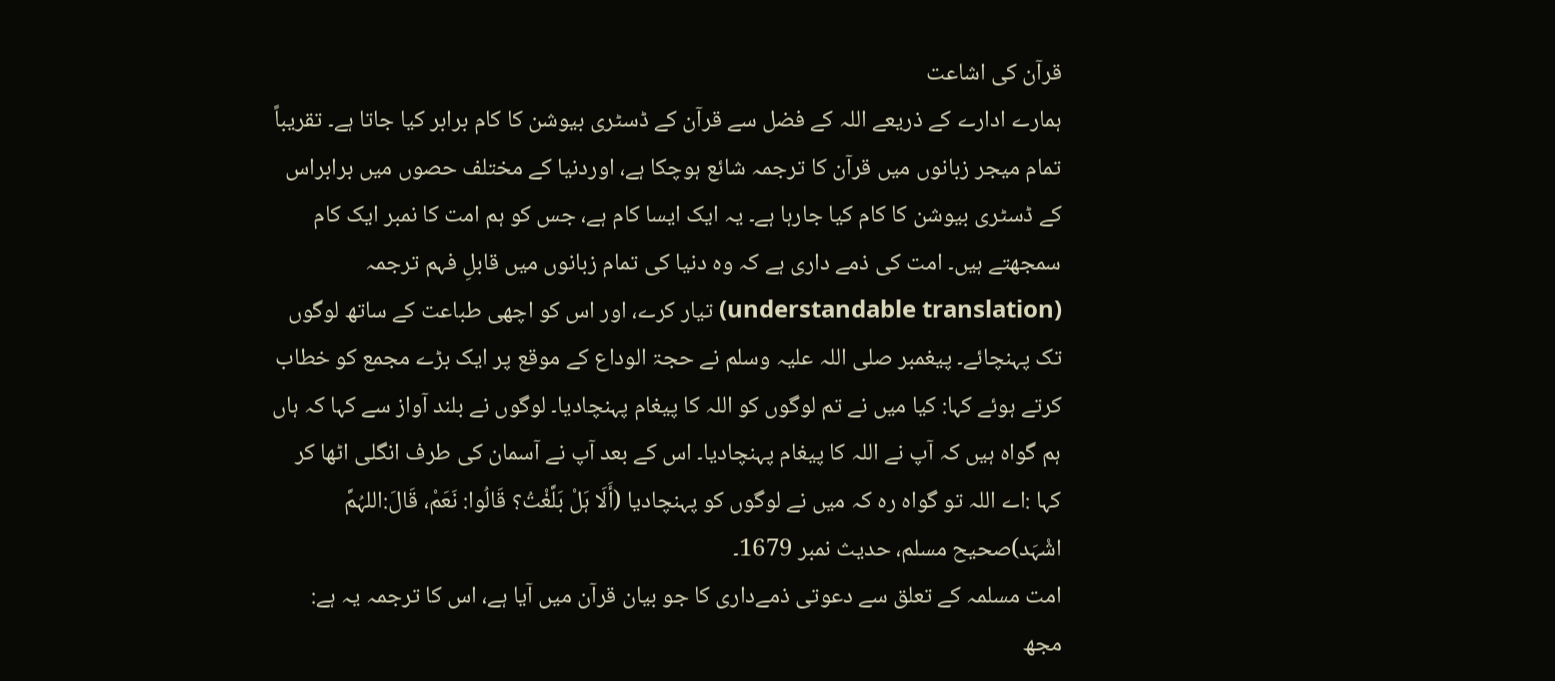قرآن کی اشاعت
ہمارے ادارے کے ذریعے اللہ کے فضل سے قرآن کے ڈسٹری بیوشن کا کام برابر کیا جاتا ہے۔ تقریباً تمام میجر زبانوں میں قرآن کا ترجمہ شائع ہوچکا ہے، اوردنیا کے مختلف حصوں میں برابراس کے ڈسٹری بیوشن کا کام کیا جارہا ہے۔ یہ ایک ایسا کام ہے، جس کو ہم امت کا نمبر ایک کام سمجھتے ہیں۔ امت کی ذمے داری ہے کہ وہ دنیا کی تمام زبانوں میں قابلِ فہم ترجمہ (understandable translation) تیار کرے، اور اس کو اچھی طباعت کے ساتھ لوگوں تک پہنچائے۔ پیغمبر صلی اللہ علیہ وسلم نے حجۃ الوداع کے موقع پر ایک بڑے مجمع کو خطاب کرتے ہوئے کہا: کیا میں نے تم لوگوں کو اللہ کا پیغام پہنچادیا۔ لوگوں نے بلند آواز سے کہا کہ ہاں ہم گواہ ہیں کہ آپ نے اللہ کا پیغام پہنچادیا۔ اس کے بعد آپ نے آسمان کی طرف انگلی اٹھا کر کہا :اے اللہ تو گواہ رہ کہ میں نے لوگوں کو پہنچادیا (أَلَا ہَلْ بَلَّغْتُ؟ قَالُوا: نَعَمْ، قَالَ:اللہُمَّ اشْہَد)صحیح مسلم، حدیث نمبر 1679۔
امت مسلمہ کے تعلق سے دعوتی ذمےداری کا جو بیان قرآن میں آیا ہے، اس کا ترجمہ یہ ہے: مجھ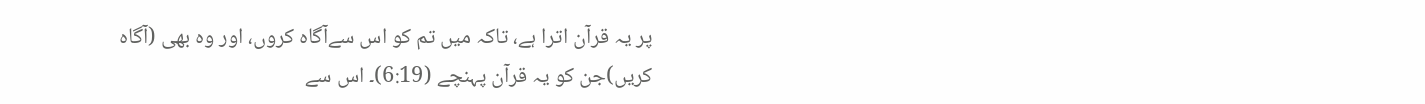پر یہ قرآن اترا ہے، تاکہ میں تم کو اس سےآگاہ کروں، اور وہ بھی (آگاہ کریں)جن کو یہ قرآن پہنچے (6:19)۔ اس سے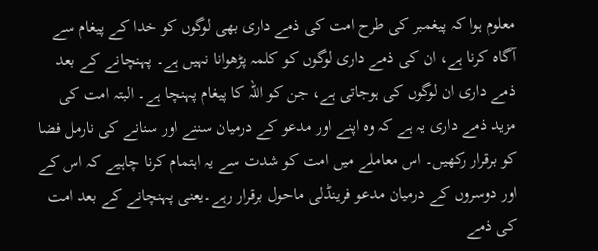معلوم ہوا کہ پیغمبر کی طرح امت کی ذمے داری بھی لوگوں کو خدا کے پیغام سے آگاہ کرنا ہے، ان کی ذمے داری لوگوں کو کلمہ پڑھوانا نہیں ہے۔ پہنچانے کے بعد ذمے داری ان لوگوں کی ہوجاتی ہے، جن کو اللہ کا پیغام پہنچا ہے۔ البتہ امت کی مزید ذمے داری یہ ہے کہ وہ اپنے اور مدعو کے درمیان سننے اور سنانے کی نارمل فضا کو برقرار رکھیں۔ اس معاملے میں امت کو شدت سے یہ اہتمام کرنا چاہیے کہ اس کے اور دوسروں کے درمیان مدعو فرینڈلی ماحول برقرار رہے۔یعنی پہنچانے کے بعد امت کی ذمے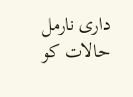داری نارمل حالات کو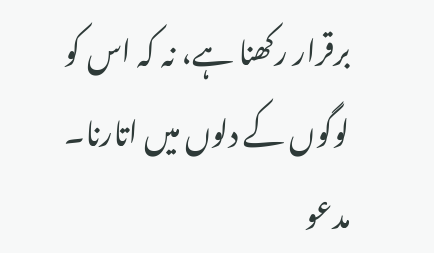برقرار رکھنا ہے، نہ کہ اس کو لوگوں کے دلوں میں اتارنا۔ مدعو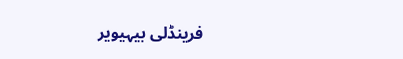فرینڈلی بیہیویر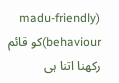(madu-friendly behaviour)کو قائم رکھنا اتنا ہی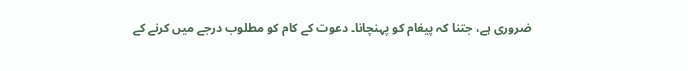ضروری ہے، جتنا کہ پیغام کو پہنچانا۔ دعوت کے کام کو مطلوب درجے میں کرنے کے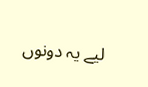لیے یہ دونوں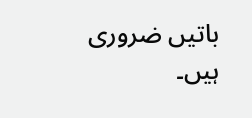باتیں ضروری ہیں۔